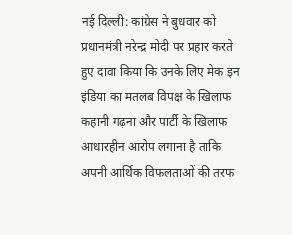नई दिल्ली: कांग्रेस ने बुधवार को प्रधानमंत्री नरेन्द्र मोदी पर प्रहार करते हुए दावा किया कि उनके लिए मेक इन इंडिया का मतलब विपक्ष के खिलाफ कहानी गढ़ना और पार्टी के खिलाफ आधारहीन आरोप लगाना है ताकि अपनी आर्थिक विफलताओं की तरफ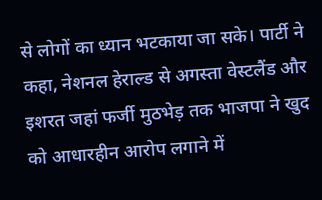से लोगों का ध्यान भटकाया जा सके। पार्टी ने कहा, नेशनल हेराल्ड से अगस्ता वेस्टलैंड और इशरत जहां फर्जी मुठभेड़ तक भाजपा ने खुद को आधारहीन आरोप लगाने में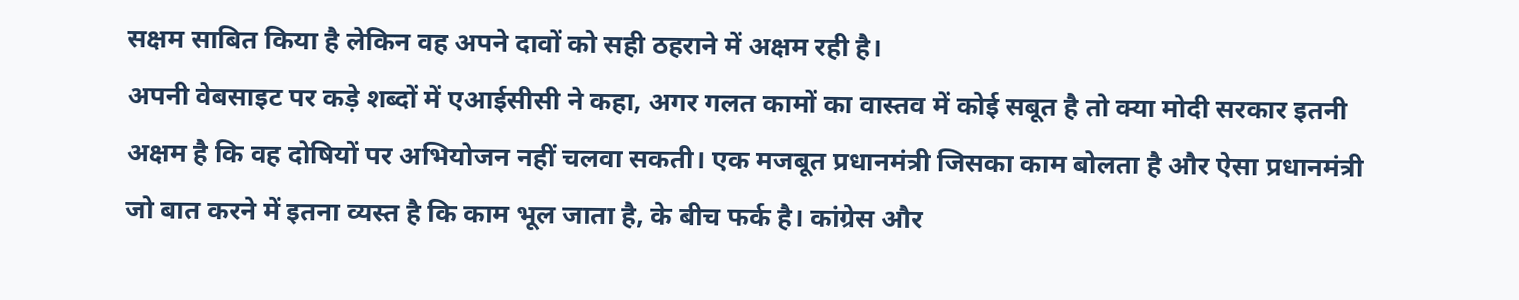सक्षम साबित किया है लेकिन वह अपने दावों को सही ठहराने में अक्षम रही है।
अपनी वेबसाइट पर कड़े शब्दों में एआईसीसी ने कहा, अगर गलत कामों का वास्तव में कोई सबूत है तो क्या मोदी सरकार इतनी अक्षम है कि वह दोषियों पर अभियोजन नहीं चलवा सकती। एक मजबूत प्रधानमंत्री जिसका काम बोलता है और ऐसा प्रधानमंत्री जो बात करने में इतना व्यस्त है कि काम भूल जाता है, के बीच फर्क है। कांग्रेस और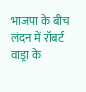भाजपा के बीच लंदन में रॉबर्ट वाड्रा के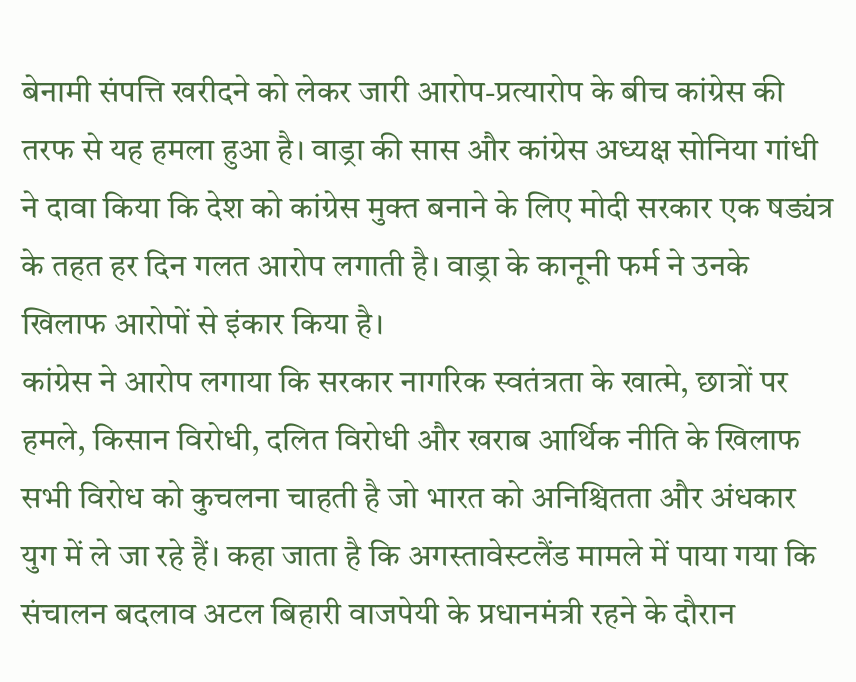बेनामी संपत्ति खरीदने को लेकर जारी आरोप-प्रत्यारोप के बीच कांग्रेस की तरफ से यह हमला हुआ है। वाड्रा की सास और कांग्रेस अध्यक्ष सोनिया गांधी ने दावा किया कि देश को कांग्रेस मुक्त बनाने के लिए मोदी सरकार एक षड्यंत्र के तहत हर दिन गलत आरोप लगाती है। वाड्रा के कानूनी फर्म ने उनके खिलाफ आरोपों से इंकार किया है।
कांग्रेस ने आरोप लगाया कि सरकार नागरिक स्वतंत्रता के खात्मे, छात्रों पर हमले, किसान विरोधी, दलित विरोधी और खराब आर्थिक नीति के खिलाफ सभी विरोध को कुचलना चाहती है जो भारत को अनिश्चितता और अंधकार युग में ले जा रहे हैं। कहा जाता है कि अगस्तावेस्टलैंड मामले में पाया गया कि संचालन बदलाव अटल बिहारी वाजपेयी के प्रधानमंत्री रहने के दौरान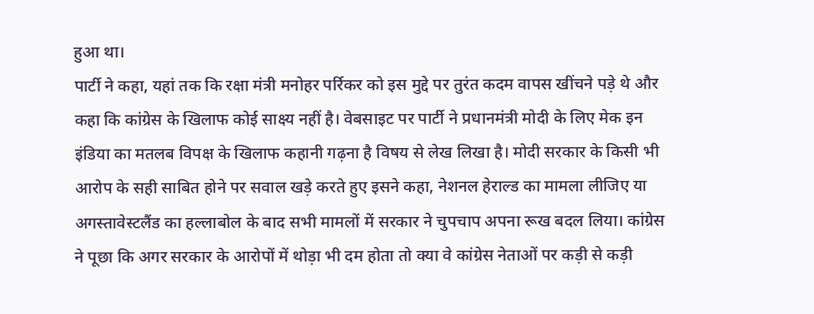हुआ था।
पार्टी ने कहा, यहां तक कि रक्षा मंत्री मनोहर पर्रिकर को इस मुद्दे पर तुरंत कदम वापस खींचने पड़े थे और कहा कि कांग्रेस के खिलाफ कोई साक्ष्य नहीं है। वेबसाइट पर पार्टी ने प्रधानमंत्री मोदी के लिए मेक इन इंडिया का मतलब विपक्ष के खिलाफ कहानी गढ़ना है विषय से लेख लिखा है। मोदी सरकार के किसी भी आरोप के सही साबित होने पर सवाल खड़े करते हुए इसने कहा, नेशनल हेराल्ड का मामला लीजिए या अगस्तावेस्टलैंड का हल्लाबोल के बाद सभी मामलों में सरकार ने चुपचाप अपना रूख बदल लिया। कांग्रेस ने पूछा कि अगर सरकार के आरोपों में थोड़ा भी दम होता तो क्या वे कांग्रेस नेताओं पर कड़ी से कड़ी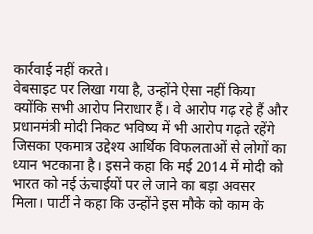कार्रवाई नहीं करते।
वेबसाइट पर लिखा गया है, उन्होंने ऐसा नहीं किया क्योंकि सभी आरोप निराधार हैं। वे आरोप गढ़ रहे हैं और प्रधानमंत्री मोदी निकट भविष्य में भी आरोप गढ़ते रहेंगे जिसका एकमात्र उद्देश्य आर्थिक विफलताओं से लोगों का ध्यान भटकाना है। इसने कहा कि मई 2014 में मोदी को भारत को नई ऊंचाईयों पर ले जाने का बड़ा अवसर मिला। पार्टी ने कहा कि उन्होंने इस मौके को काम के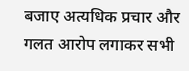बजाए अत्यधिक प्रचार और गलत आरोप लगाकर सभी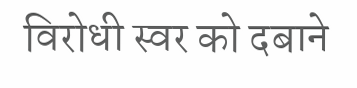विरोधी स्वर को दबाने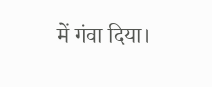में गंवा दिया।